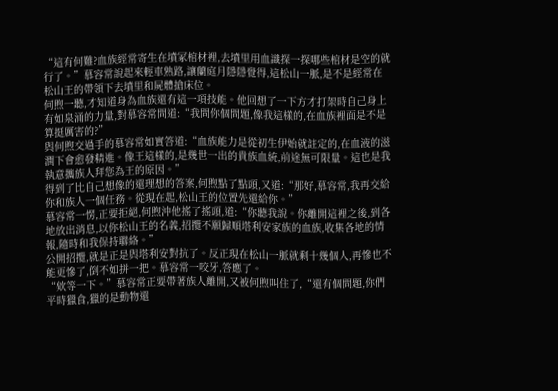“這有何難?血族經常寄生在墳冢棺材裡,去墳里用血識探一探哪些棺材是空的就行了。”慕容常說起來輕車熟路,讓蘭庭月隱隱覺得,這松山一脈,是不是經常在松山王的帶領下去墳里和屍體搶床位。
何煦一聽,才知道身為血族還有這一項技能。他回想了一下方才打架時自己身上有如泉涌的力量,對慕容常問道:“我問你個問題,像我這樣的,在血族裡面是不是算挺厲害的?”
與何煦交過手的慕容常如實答道:“血族能力是從初生伊始就註定的,在血液的滋潤下會愈發精進。像王這樣的,是幾世一出的貴族血統,前途無可限量。這也是我執意攜族人拜您為王的原因。”
得到了比自己想像的還理想的答案,何煦點了點頭,又道:“那好,慕容常,我再交給你和族人一個任務。從現在起,松山王的位置先還給你。”
慕容常一愣,正要拒絕,何煦沖他搖了搖頭,道:“你聽我說。你離開這裡之後,到各地放出消息,以你松山王的名義,招攬不願歸順塔利安家族的血族,收集各地的情報,隨時和我保持聯絡。”
公開招攬,就是正是與塔利安對抗了。反正現在松山一脈就剩十幾個人,再慘也不能更慘了,倒不如拼一把。慕容常一咬牙,答應了。
“欸等一下。”慕容常正要帶著族人離開,又被何煦叫住了,“還有個問題,你們平時獵食,獵的是動物還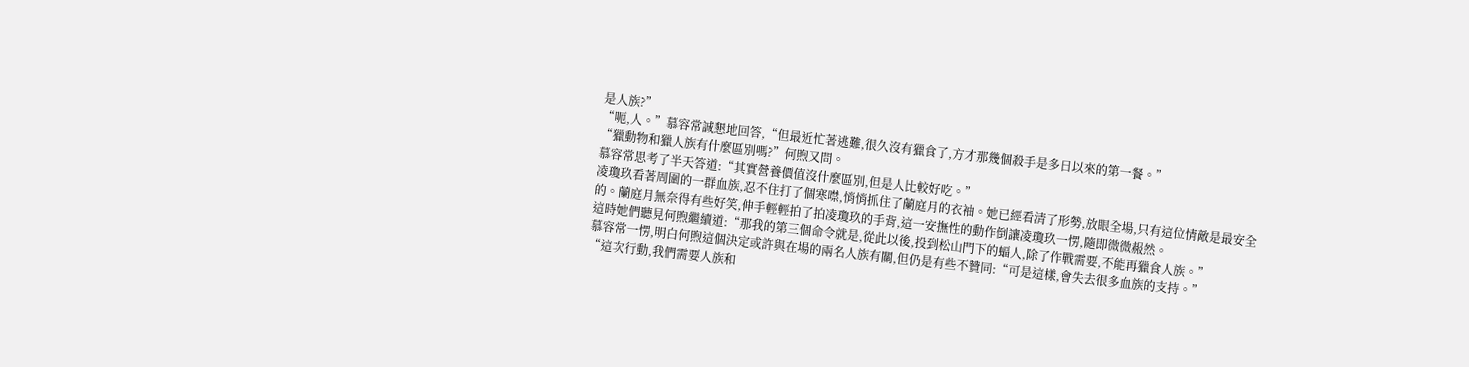是人族?”
“呃,人。”慕容常誠懇地回答,“但最近忙著逃難,很久沒有獵食了,方才那幾個殺手是多日以來的第一餐。”
“獵動物和獵人族有什麼區別嗎?”何煦又問。
慕容常思考了半天答道:“其實營養價值沒什麼區別,但是人比較好吃。”
凌瓊玖看著周圍的一群血族,忍不住打了個寒噤,悄悄抓住了蘭庭月的衣袖。她已經看清了形勢,放眼全場,只有這位情敵是最安全的。蘭庭月無奈得有些好笑,伸手輕輕拍了拍凌瓊玖的手背,這一安撫性的動作倒讓凌瓊玖一愣,隨即微微赧然。
這時她們聽見何煦繼續道:“那我的第三個命令就是,從此以後,投到松山門下的蝠人,除了作戰需要,不能再獵食人族。”
慕容常一愣,明白何煦這個決定或許與在場的兩名人族有關,但仍是有些不贊同:“可是這樣,會失去很多血族的支持。”
“這次行動,我們需要人族和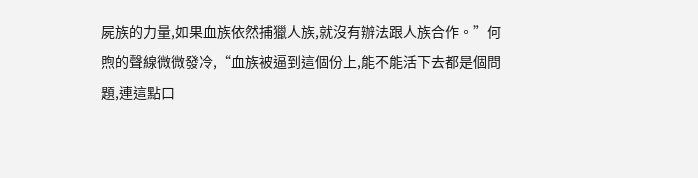屍族的力量,如果血族依然捕獵人族,就沒有辦法跟人族合作。”何煦的聲線微微發冷,“血族被逼到這個份上,能不能活下去都是個問題,連這點口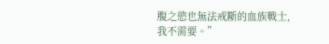腹之慾也無法戒斷的血族戰士,我不需要。”